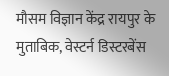मौसम विज्ञान केंद्र रायपुर के मुताबिक, वेस्टर्न डिस्टरबेंस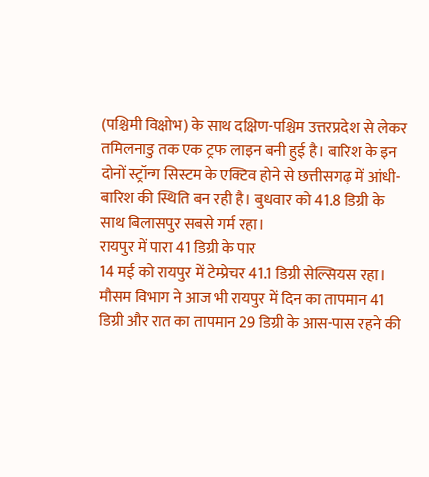(पश्चिमी विक्षोभ) के साथ दक्षिण-पश्चिम उत्तरप्रदेश से लेकर तमिलनाडु तक एक ट्रफ लाइन बनी हुई है। बारिश के इन दोनों स्ट्रॉन्ग सिस्टम के एक्टिव होने से छत्तीसगढ़ में आंधी-बारिश की स्थिति बन रही है। बुधवार को 41.8 डिग्री के साथ बिलासपुर सबसे गर्म रहा।
रायपुर में पारा 41 डिग्री के पार
14 मई को रायपुर में टेम्प्रेचर 41.1 डिग्री सेल्सियस रहा। मौसम विभाग ने आज भी रायपुर में दिन का तापमान 41 डिग्री और रात का तापमान 29 डिग्री के आस-पास रहने की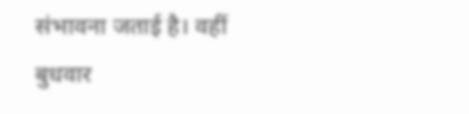संभावना जताई है। वहीं बुधवार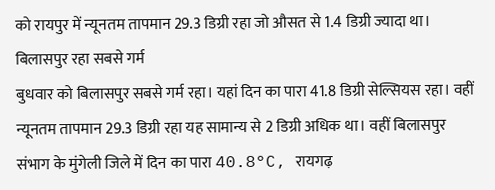को रायपुर में न्यूनतम तापमान 29.3 डिग्री रहा जो औसत से 1.4 डिग्री ज्यादा था।
बिलासपुर रहा सबसे गर्म
बुधवार को बिलासपुर सबसे गर्म रहा। यहां दिन का पारा 41.8 डिग्री सेल्सियस रहा। वहीं न्यूनतम तापमान 29.3 डिग्री रहा यह सामान्य से 2 डिग्री अधिक था। वहीं बिलासपुर संभाग के मुंगेली जिले में दिन का पारा 40.8°C, रायगढ़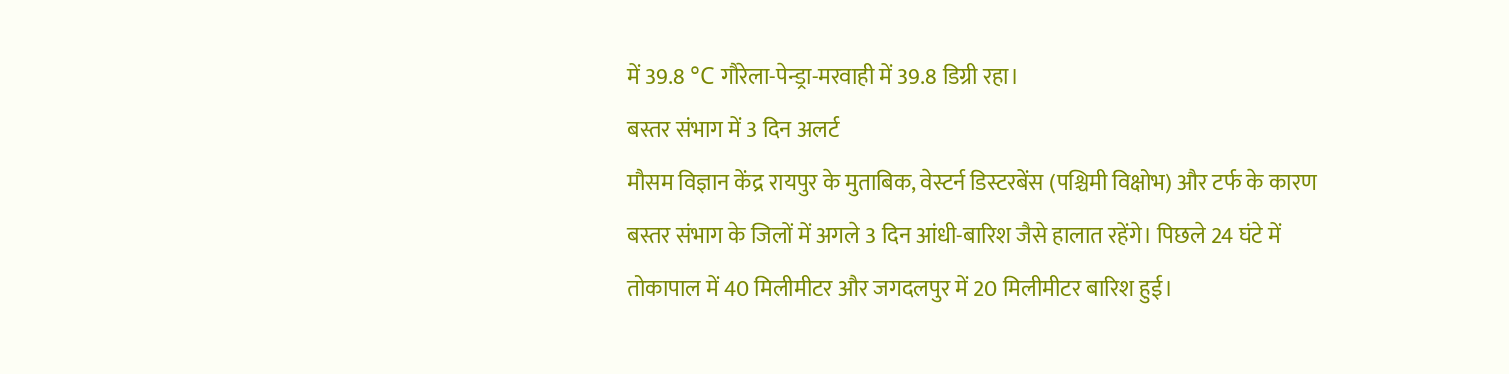में 39.8 °C गौरेला-पेन्ड्रा-मरवाही में 39.8 डिग्री रहा।
बस्तर संभाग में 3 दिन अलर्ट
मौसम विज्ञान केंद्र रायपुर के मुताबिक, वेस्टर्न डिस्टरबेंस (पश्चिमी विक्षोभ) और टर्फ के कारण बस्तर संभाग के जिलों में अगले 3 दिन आंधी-बारिश जैसे हालात रहेंगे। पिछले 24 घंटे में तोकापाल में 40 मिलीमीटर और जगदलपुर में 20 मिलीमीटर बारिश हुई।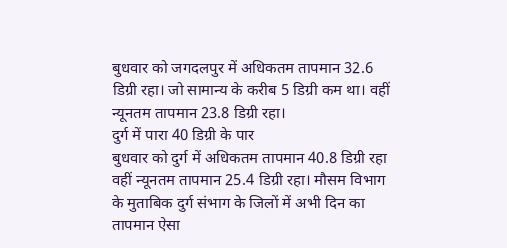बुधवार को जगदलपुर में अधिकतम तापमान 32.6 डिग्री रहा। जो सामान्य के करीब 5 डिग्री कम था। वहीं न्यूनतम तापमान 23.8 डिग्री रहा।
दुर्ग में पारा 40 डिग्री के पार
बुधवार को दुर्ग में अधिकतम तापमान 40.8 डिग्री रहा वहीं न्यूनतम तापमान 25.4 डिग्री रहा। मौसम विभाग के मुताबिक दुर्ग संभाग के जिलों में अभी दिन का तापमान ऐसा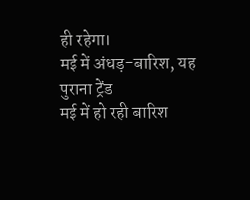ही रहेगा।
मई में अंधड़-बारिश, यह पुराना ट्रेंड
मई में हो रही बारिश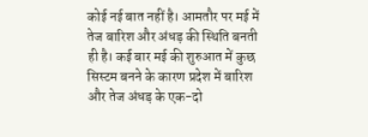कोई नई बात नहीं है। आमतौर पर मई में तेज बारिश और अंधड़ की स्थिति बनती ही है। कई बार मई की शुरुआत में कुछ सिस्टम बनने के कारण प्रदेश में बारिश और तेज अंधड़ के एक-दो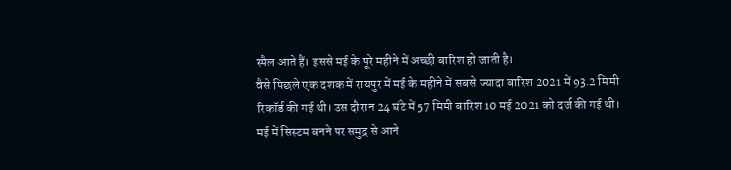स्पैल आते हैं। इससे मई के पूरे महीने में अच्छी बारिश हो जाती है।
वैसे पिछले एक दशक में रायपुर में मई के महीने में सबसे ज्यादा बारिश 2021 में 93.2 मिमी रिकॉर्ड की गई थी। उस दौरान 24 घंटे में 57 मिमी बारिश 10 मई 2021 को दर्ज की गई थी।
मई में सिस्टम बनने पर समुद्र से आने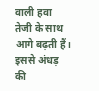वाली हवा तेजी के साथ आगे बढ़ती हैं। इससे अंधड़ की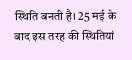स्थिति बनती है। 25 मई के बाद इस तरह की स्थितियां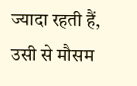ज्यादा रहती हैं, उसी से मौसम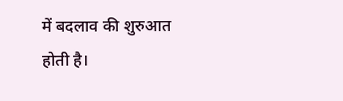में बदलाव की शुरुआत होती है।